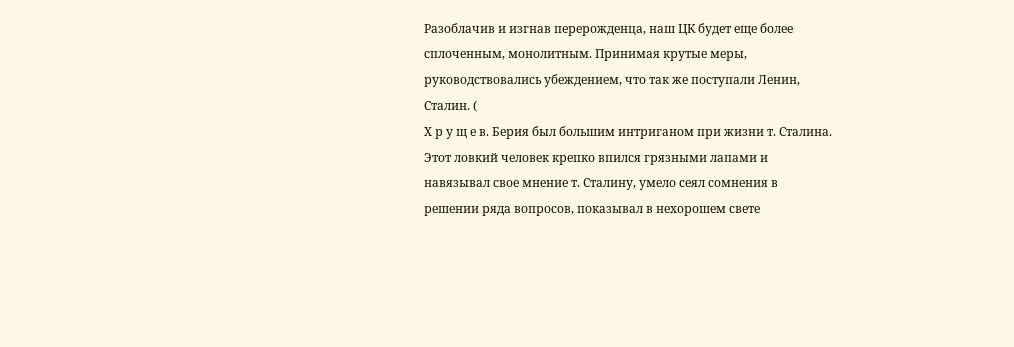Разоблачив и изгнав перерожденца, наш ЦК будет еще более сплоченным, монолитным. Принимая крутые меры, руководствовались убеждением, что так же поступали Ленин, Сталин. (
Х р у щ е в. Берия был большим интриганом при жизни т. Сталина. Этот ловкий человек крепко впился грязными лапами и навязывал свое мнение т. Сталину, умело сеял сомнения в решении ряда вопросов, показывал в нехорошем свете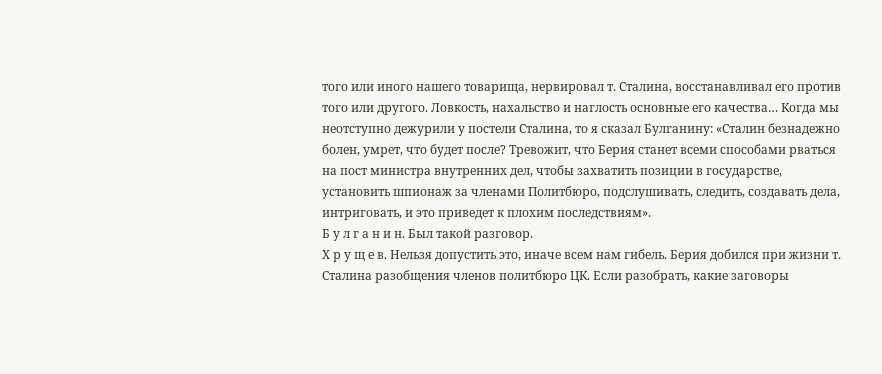того или иного нашего товарища, нервировал т. Сталина, восстанавливал его против того или другого. Ловкость, нахальство и наглость основные его качества… Когда мы неотступно дежурили у постели Сталина, то я сказал Булганину: «Сталин безнадежно болен, умрет, что будет после? Тревожит, что Берия станет всеми способами рваться на пост министра внутренних дел, чтобы захватить позиции в государстве, установить шпионаж за членами Политбюро, подслушивать, следить, создавать дела, интриговать, и это приведет к плохим последствиям».
Б у л г а н и н. Был такой разговор.
Х р у щ е в. Нельзя допустить это, иначе всем нам гибель. Берия добился при жизни т. Сталина разобщения членов политбюро ЦК. Если разобрать, какие заговоры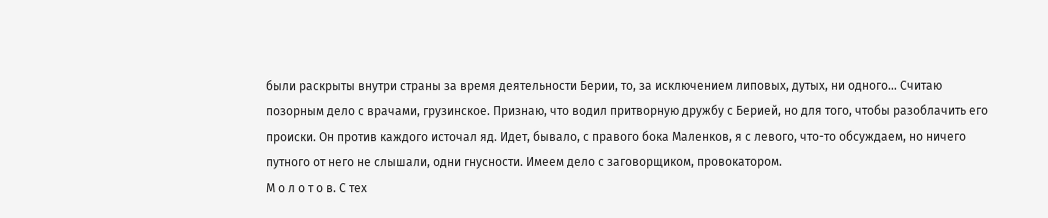были раскрыты внутри страны за время деятельности Берии, то, за исключением липовых, дутых, ни одного… Считаю позорным дело с врачами, грузинское. Признаю, что водил притворную дружбу с Берией, но для того, чтобы разоблачить его происки. Он против каждого источал яд. Идет, бывало, с правого бока Маленков, я с левого, что-то обсуждаем, но ничего путного от него не слышали, одни гнусности. Имеем дело с заговорщиком, провокатором.
М о л о т о в. С тех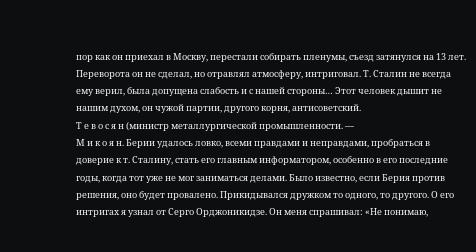пор как он приехал в Москву, перестали собирать пленумы, съезд затянулся на 13 лет. Переворота он не сделал, но отравлял атмосферу, интриговал. Т. Сталин не всегда ему верил, была допущена слабость и с нашей стороны… Этот человек дышит не нашим духом, он чужой партии, другого корня, антисоветский.
Т е в о с я н (министр металлургической промышленности. —
М и к о я н. Берии удалось ловко, всеми правдами и неправдами, пробраться в доверие к т. Сталину, стать его главным информатором, особенно в его последние годы, когда тот уже не мог заниматься делами. Было известно, если Берия против решения, оно будет провалено. Прикидывался дружком то одного, то другого. О его интригах я узнал от Серго Орджоникидзе. Он меня спрашивал: «Не понимаю,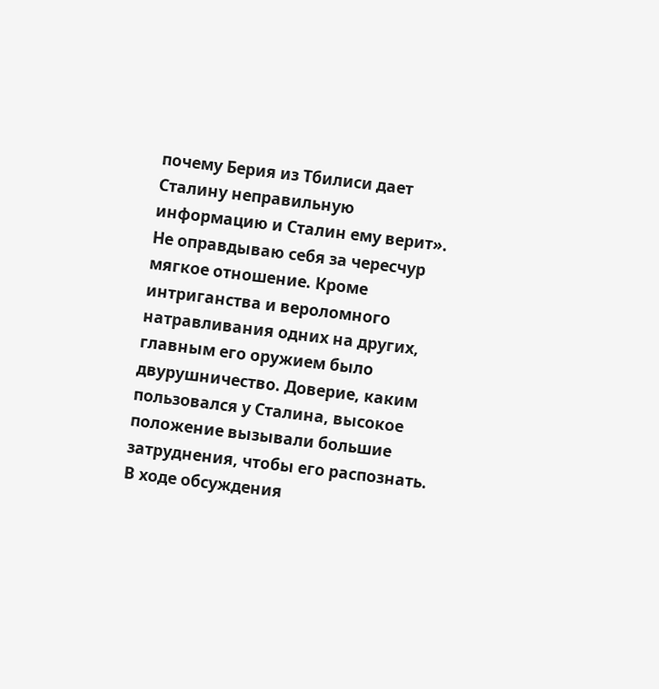почему Берия из Тбилиси дает Сталину неправильную информацию и Сталин ему верит». Не оправдываю себя за чересчур мягкое отношение. Кроме интриганства и вероломного натравливания одних на других, главным его оружием было двурушничество. Доверие, каким пользовался у Сталина, высокое положение вызывали большие затруднения, чтобы его распознать. В ходе обсуждения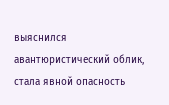выяснился авантюристический облик, стала явной опасность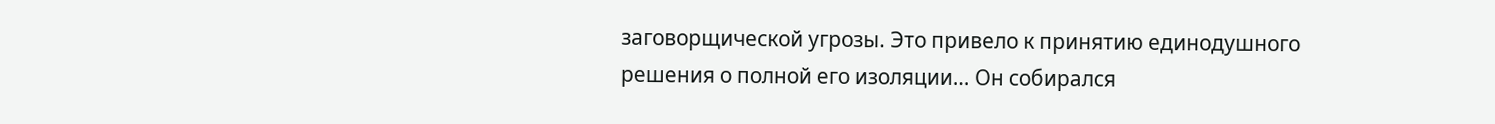заговорщической угрозы. Это привело к принятию единодушного решения о полной его изоляции… Он собирался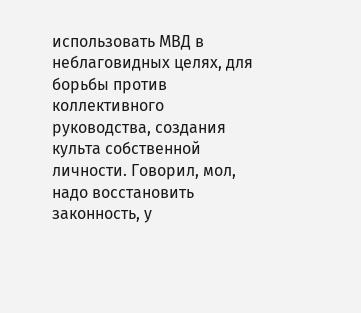использовать МВД в неблаговидных целях, для борьбы против коллективного руководства, создания культа собственной личности. Говорил, мол, надо восстановить законность, у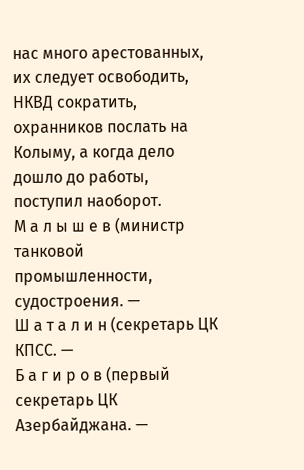нас много арестованных, их следует освободить, НКВД сократить, охранников послать на Колыму, а когда дело дошло до работы, поступил наоборот.
М а л ы ш е в (министр танковой промышленности, судостроения. —
Ш а т а л и н (секретарь ЦК КПСС. —
Б а г и р о в (первый секретарь ЦК Азербайджана. —